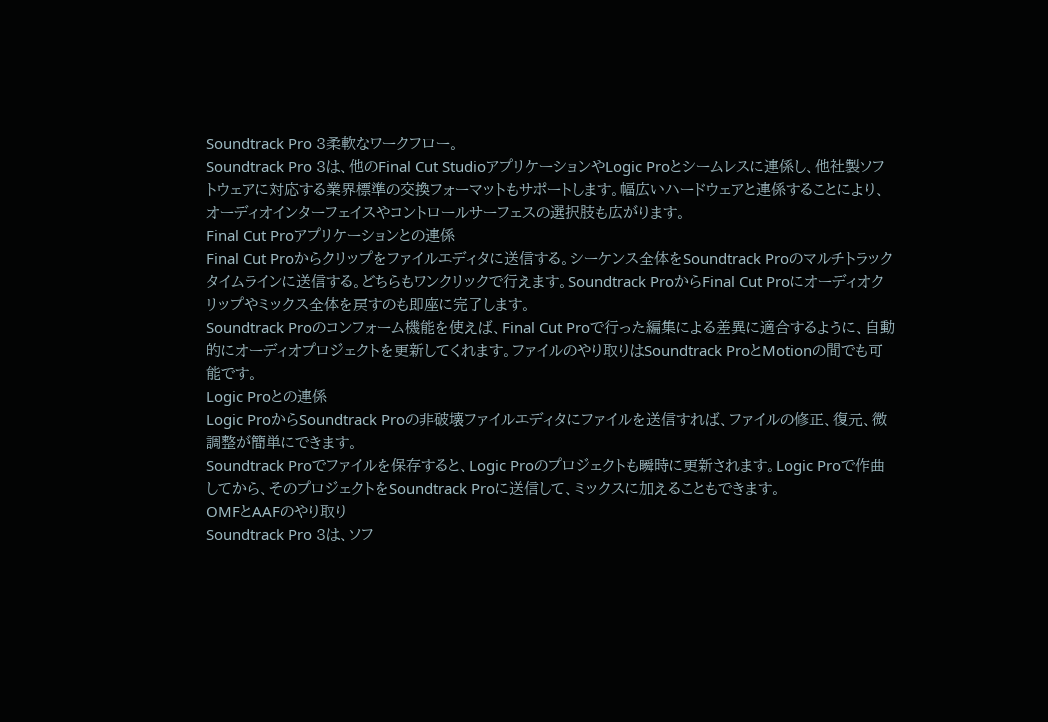Soundtrack Pro 3柔軟なワークフロー。
Soundtrack Pro 3は、他のFinal Cut StudioアプリケーションやLogic Proとシームレスに連係し、他社製ソフトウェアに対応する業界標準の交換フォーマットもサポートします。幅広いハードウェアと連係することにより、オーディオインターフェイスやコントロールサーフェスの選択肢も広がります。
Final Cut Proアプリケーションとの連係
Final Cut Proからクリップをファイルエディタに送信する。シーケンス全体をSoundtrack Proのマルチトラックタイムラインに送信する。どちらもワンクリックで行えます。Soundtrack ProからFinal Cut Proにオーディオクリップやミックス全体を戻すのも即座に完了します。
Soundtrack Proのコンフォーム機能を使えば、Final Cut Proで行った編集による差異に適合するように、自動的にオーディオプロジェクトを更新してくれます。ファイルのやり取りはSoundtrack ProとMotionの間でも可能です。
Logic Proとの連係
Logic ProからSoundtrack Proの非破壊ファイルエディタにファイルを送信すれば、ファイルの修正、復元、微調整が簡単にできます。
Soundtrack Proでファイルを保存すると、Logic Proのプロジェクトも瞬時に更新されます。Logic Proで作曲してから、そのプロジェクトをSoundtrack Proに送信して、ミックスに加えることもできます。
OMFとAAFのやり取り
Soundtrack Pro 3は、ソフ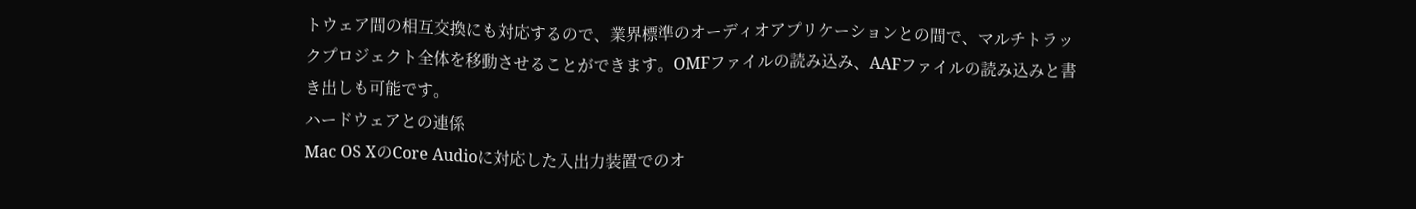トウェア間の相互交換にも対応するので、業界標準のオーディオアプリケーションとの間で、マルチトラックプロジェクト全体を移動させることができます。OMFファイルの読み込み、AAFファイルの読み込みと書き出しも可能です。
ハードウェアとの連係
Mac OS XのCore Audioに対応した入出力装置でのオ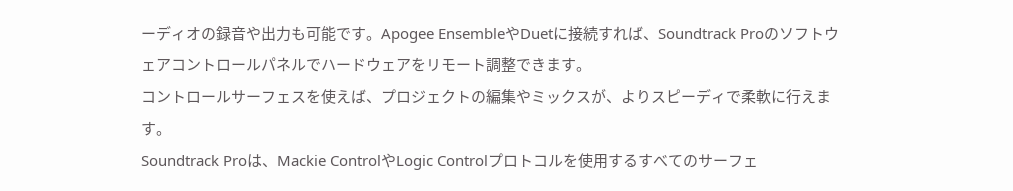ーディオの録音や出力も可能です。Apogee EnsembleやDuetに接続すれば、Soundtrack Proのソフトウェアコントロールパネルでハードウェアをリモート調整できます。
コントロールサーフェスを使えば、プロジェクトの編集やミックスが、よりスピーディで柔軟に行えます。
Soundtrack Proは、Mackie ControlやLogic Controlプロトコルを使用するすべてのサーフェ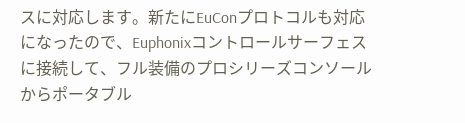スに対応します。新たにEuConプロトコルも対応になったので、Euphonixコントロールサーフェスに接続して、フル装備のプロシリーズコンソールからポータブル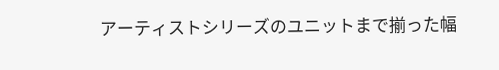アーティストシリーズのユニットまで揃った幅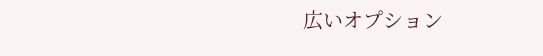広いオプション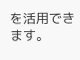を活用できます。